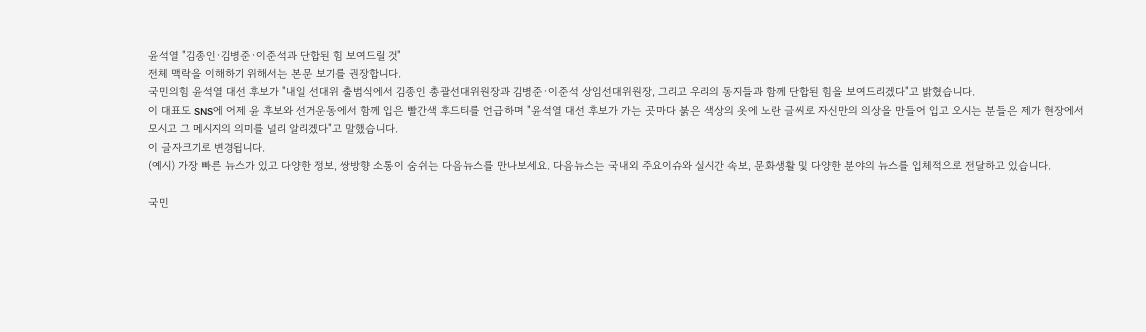윤석열 "김종인·김병준·이준석과 단합된 힘 보여드릴 것"
전체 맥락을 이해하기 위해서는 본문 보기를 권장합니다.
국민의힘 윤석열 대선 후보가 "내일 선대위 출범식에서 김종인 총괄선대위원장과 김병준·이준석 상임선대위원장, 그리고 우리의 동지들과 함께 단합된 힘을 보여드리겠다"고 밝혔습니다.
이 대표도 SNS에 어제 윤 후보와 선거운동에서 함께 입은 빨간색 후드티를 언급하며 "윤석열 대선 후보가 가는 곳마다 붉은 색상의 옷에 노란 글씨로 자신만의 의상을 만들어 입고 오시는 분들은 제가 현장에서 모시고 그 메시지의 의미를 널리 알리겠다"고 말했습니다.
이 글자크기로 변경됩니다.
(예시) 가장 빠른 뉴스가 있고 다양한 정보, 쌍방향 소통이 숨쉬는 다음뉴스를 만나보세요. 다음뉴스는 국내외 주요이슈와 실시간 속보, 문화생활 및 다양한 분야의 뉴스를 입체적으로 전달하고 있습니다.

국민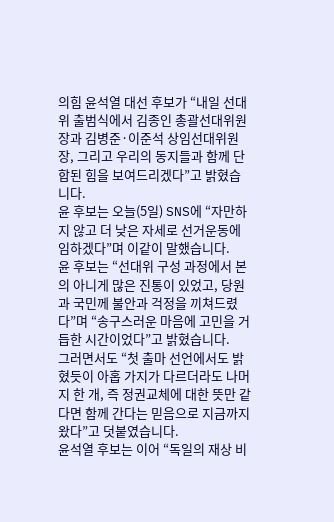의힘 윤석열 대선 후보가 “내일 선대위 출범식에서 김종인 총괄선대위원장과 김병준·이준석 상임선대위원장, 그리고 우리의 동지들과 함께 단합된 힘을 보여드리겠다”고 밝혔습니다.
윤 후보는 오늘(5일) SNS에 “자만하지 않고 더 낮은 자세로 선거운동에 임하겠다”며 이같이 말했습니다.
윤 후보는 “선대위 구성 과정에서 본의 아니게 많은 진통이 있었고, 당원과 국민께 불안과 걱정을 끼쳐드렸다”며 “송구스러운 마음에 고민을 거듭한 시간이었다”고 밝혔습니다.
그러면서도 “첫 출마 선언에서도 밝혔듯이 아홉 가지가 다르더라도 나머지 한 개, 즉 정권교체에 대한 뜻만 같다면 함께 간다는 믿음으로 지금까지 왔다”고 덧붙였습니다.
윤석열 후보는 이어 “독일의 재상 비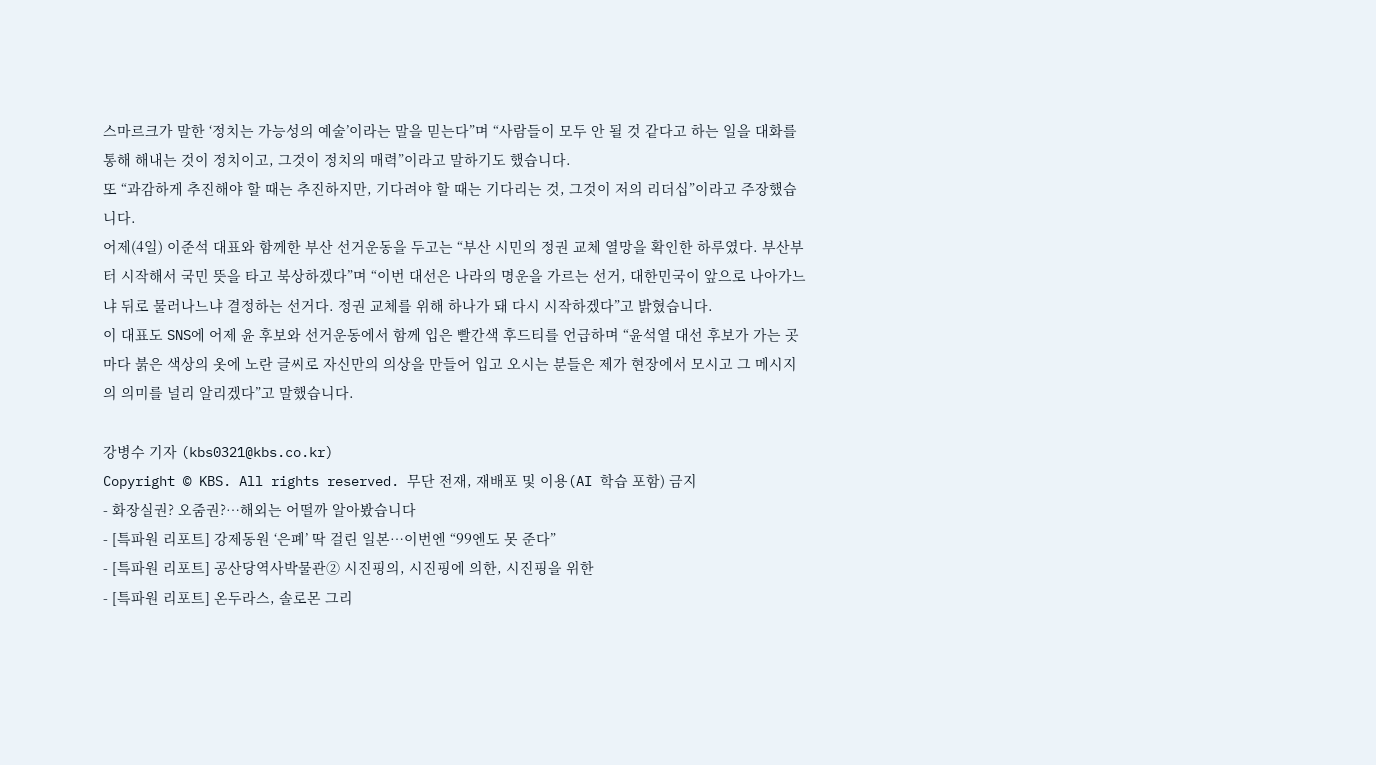스마르크가 말한 ‘정치는 가능성의 예술’이라는 말을 믿는다”며 “사람들이 모두 안 될 것 같다고 하는 일을 대화를 통해 해내는 것이 정치이고, 그것이 정치의 매력”이라고 말하기도 했습니다.
또 “과감하게 추진해야 할 때는 추진하지만, 기다려야 할 때는 기다리는 것, 그것이 저의 리더십”이라고 주장했습니다.
어제(4일) 이준석 대표와 함께한 부산 선거운동을 두고는 “부산 시민의 정권 교체 열망을 확인한 하루였다. 부산부터 시작해서 국민 뜻을 타고 북상하겠다”며 “이번 대선은 나라의 명운을 가르는 선거, 대한민국이 앞으로 나아가느냐 뒤로 물러나느냐 결정하는 선거다. 정권 교체를 위해 하나가 돼 다시 시작하겠다”고 밝혔습니다.
이 대표도 SNS에 어제 윤 후보와 선거운동에서 함께 입은 빨간색 후드티를 언급하며 “윤석열 대선 후보가 가는 곳마다 붉은 색상의 옷에 노란 글씨로 자신만의 의상을 만들어 입고 오시는 분들은 제가 현장에서 모시고 그 메시지의 의미를 널리 알리겠다”고 말했습니다.

강병수 기자 (kbs0321@kbs.co.kr)
Copyright © KBS. All rights reserved. 무단 전재, 재배포 및 이용(AI 학습 포함) 금지
- 화장실권? 오줌권?…해외는 어떨까 알아봤습니다
- [특파원 리포트] 강제동원 ‘은폐’ 딱 걸린 일본…이번엔 “99엔도 못 준다”
- [특파원 리포트] 공산당역사박물관② 시진핑의, 시진핑에 의한, 시진핑을 위한
- [특파원 리포트] 온두라스, 솔로몬 그리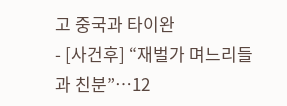고 중국과 타이완
- [사건후] “재벌가 며느리들과 친분”…12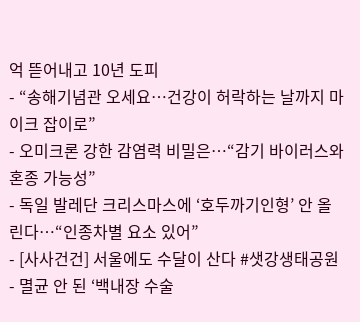억 뜯어내고 10년 도피
- “송해기념관 오세요…건강이 허락하는 날까지 마이크 잡이로”
- 오미크론 강한 감염력 비밀은…“감기 바이러스와 혼종 가능성”
- 독일 발레단 크리스마스에 ‘호두까기인형’ 안 올린다…“인종차별 요소 있어”
- [사사건건] 서울에도 수달이 산다 #샛강생태공원
- 멸균 안 된 ‘백내장 수술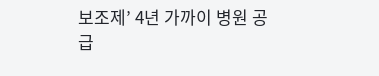보조제’ 4년 가까이 병원 공급